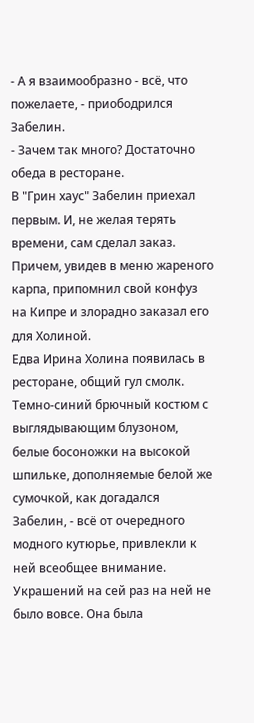- А я взаимообразно - всё, что пожелаете, - приободрился Забелин.
- Зачем так много? Достаточно обеда в ресторане.
В "Грин хаус" Забелин приехал первым. И, не желая терять времени, сам сделал заказ. Причем, увидев в меню жареного карпа, припомнил свой конфуз на Кипре и злорадно заказал его для Холиной.
Едва Ирина Холина появилась в ресторане, общий гул смолк. Темно-синий брючный костюм с выглядывающим блузоном, белые босоножки на высокой шпильке, дополняемые белой же сумочкой, как догадался Забелин, - всё от очередного модного кутюрье, привлекли к ней всеобщее внимание. Украшений на сей раз на ней не было вовсе. Она была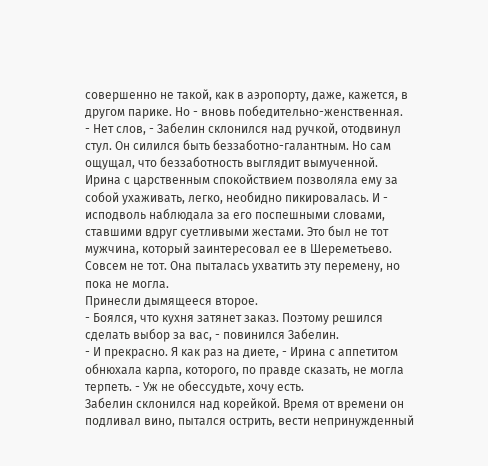совершенно не такой, как в аэропорту, даже, кажется, в другом парике. Но - вновь победительно-женственная.
- Нет слов, - Забелин склонился над ручкой, отодвинул стул. Он силился быть беззаботно-галантным. Но сам ощущал, что беззаботность выглядит вымученной.
Ирина с царственным спокойствием позволяла ему за собой ухаживать, легко, необидно пикировалась. И - исподволь наблюдала за его поспешными словами, ставшими вдруг суетливыми жестами. Это был не тот мужчина, который заинтересовал ее в Шереметьево. Совсем не тот. Она пыталась ухватить эту перемену, но пока не могла.
Принесли дымящееся второе.
- Боялся, что кухня затянет заказ. Поэтому решился сделать выбор за вас, - повинился Забелин.
- И прекрасно. Я как раз на диете, - Ирина с аппетитом обнюхала карпа, которого, по правде сказать, не могла терпеть. - Уж не обессудьте, хочу есть.
Забелин склонился над корейкой. Время от времени он подливал вино, пытался острить, вести непринужденный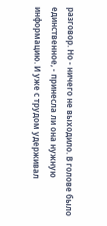разговор. Но - ничего не выходило. В голове было единственное, - принесла ли она нужную информацию. И уже с трудом удерживал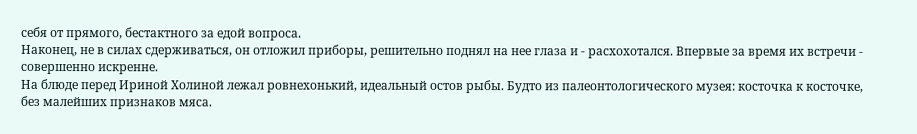себя от прямого, бестактного за едой вопроса.
Наконец, не в силах сдерживаться, он отложил приборы, решительно поднял на нее глаза и - расхохотался. Впервые за время их встречи - совершенно искренне.
На блюде перед Ириной Холиной лежал ровнехонький, идеальный остов рыбы. Будто из палеонтологического музея: косточка к косточке, без малейших признаков мяса.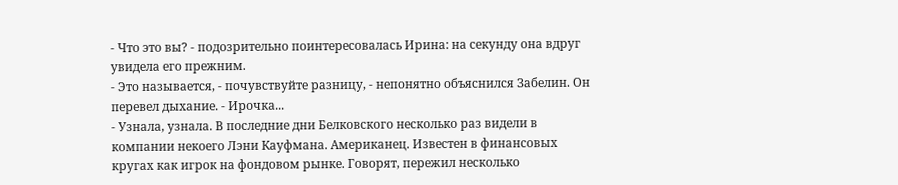- Что это вы? - подозрительно поинтересовалась Ирина: на секунду она вдруг увидела его прежним.
- Это называется, - почувствуйте разницу, - непонятно объяснился Забелин. Он перевел дыхание. - Ирочка...
- Узнала, узнала. В последние дни Белковского несколько раз видели в компании некоего Лэни Кауфмана. Американец. Известен в финансовых кругах как игрок на фондовом рынке. Говорят, пережил несколько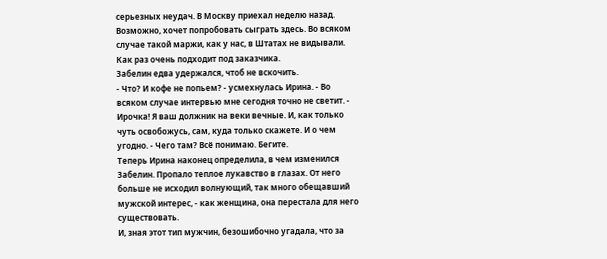серьезных неудач. В Москву приехал неделю назад. Возможно, хочет попробовать сыграть здесь. Во всяком случае такой маржи, как у нас, в Штатах не видывали. Как раз очень подходит под заказчика.
Забелин едва удержался, чтоб не вскочить.
- Что? И кофе не попьем? - усмехнулась Ирина. - Во всяком случае интервью мне сегодня точно не светит. - Ирочка! Я ваш должник на веки вечные. И, как только чуть освобожусь, сам, куда только скажете. И о чем угодно. - Чего там? Всё понимаю. Бегите.
Теперь Ирина наконец определила, в чем изменился Забелин. Пропало теплое лукавство в глазах. От него больше не исходил волнующий, так много обещавший мужской интерес, - как женщина, она перестала для него существовать.
И, зная этот тип мужчин, безошибочно угадала, что за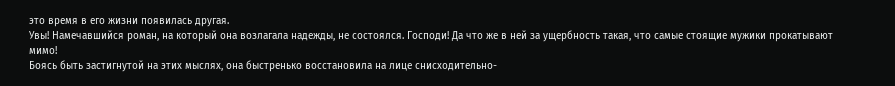это время в его жизни появилась другая.
Увы! Намечавшийся роман, на который она возлагала надежды, не состоялся. Господи! Да что же в ней за ущербность такая, что самые стоящие мужики прокатывают мимо!
Боясь быть застигнутой на этих мыслях, она быстренько восстановила на лице снисходительно-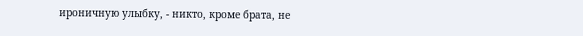ироничную улыбку, - никто, кроме брата, не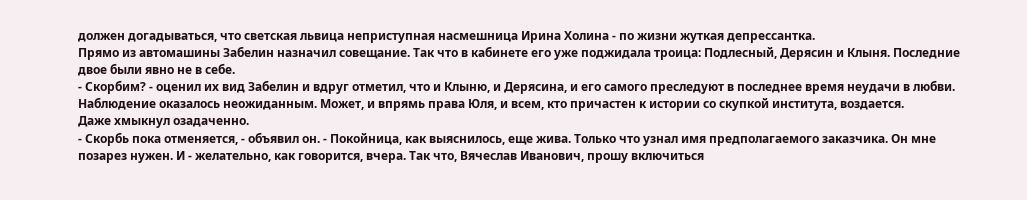должен догадываться, что светская львица неприступная насмешница Ирина Холина - по жизни жуткая депрессантка.
Прямо из автомашины Забелин назначил совещание. Так что в кабинете его уже поджидала троица: Подлесный, Дерясин и Клыня. Последние двое были явно не в себе.
- Скорбим? - оценил их вид Забелин и вдруг отметил, что и Клыню, и Дерясина, и его самого преследуют в последнее время неудачи в любви. Наблюдение оказалось неожиданным. Может, и впрямь права Юля, и всем, кто причастен к истории со скупкой института, воздается.
Даже хмыкнул озадаченно.
- Скорбь пока отменяется, - объявил он. - Покойница, как выяснилось, еще жива. Только что узнал имя предполагаемого заказчика. Он мне позарез нужен. И - желательно, как говорится, вчера. Так что, Вячеслав Иванович, прошу включиться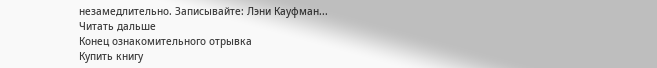незамедлительно. Записывайте: Лэни Кауфман...
Читать дальше
Конец ознакомительного отрывка
Купить книгу